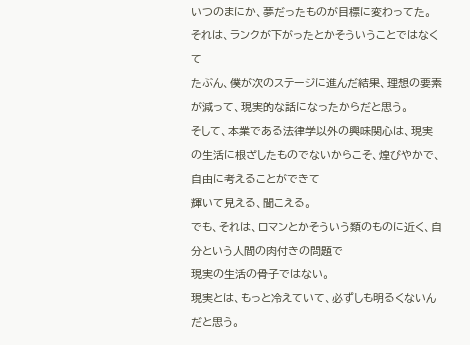いつのまにか、夢だったものが目標に変わってた。
それは、ランクが下がったとかそういうことではなくて
たぶん、僕が次のステージに進んだ結果、理想の要素が減って、現実的な話になったからだと思う。
そして、本業である法律学以外の興味関心は、現実の生活に根ざしたものでないからこそ、煌びやかで、自由に考えることができて
輝いて見える、聞こえる。
でも、それは、ロマンとかそういう類のものに近く、自分という人間の肉付きの問題で
現実の生活の骨子ではない。
現実とは、もっと冷えていて、必ずしも明るくないんだと思う。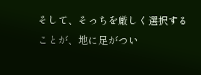そして、そっちを厳しく選択することが、地に足がつい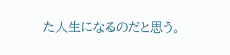た人生になるのだと思う。